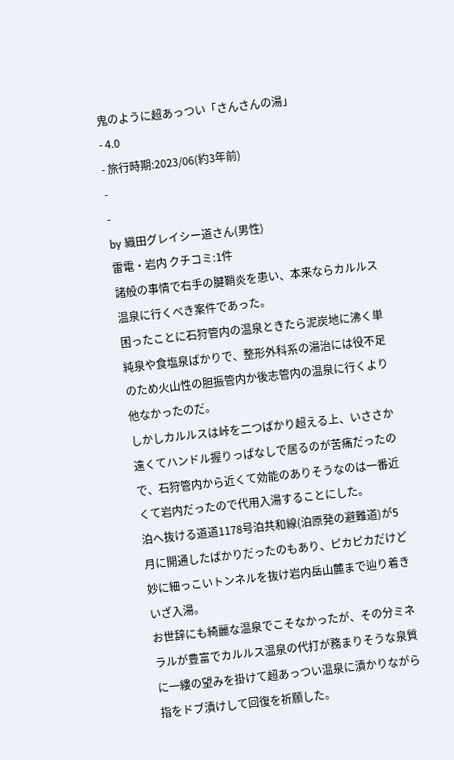鬼のように超あっつい「さんさんの湯」
- 4.0
- 旅行時期:2023/06(約3年前)
-
-
by 織田グレイシー道さん(男性)
雷電・岩内 クチコミ:1件
諸般の事情で右手の腱鞘炎を患い、本来ならカルルス温泉に行くべき案件であった。
困ったことに石狩管内の温泉ときたら泥炭地に沸く単純泉や食塩泉ばかりで、整形外科系の湯治には役不足のため火山性の胆振管内か後志管内の温泉に行くより他なかったのだ。
しかしカルルスは峠を二つばかり超える上、いささか遠くてハンドル握りっぱなしで居るのが苦痛だったので、石狩管内から近くて効能のありそうなのは一番近くて岩内だったので代用入湯することにした。
泊へ抜ける道道1178号泊共和線(泊原発の避難道)が5月に開通したばかりだったのもあり、ピカピカだけど妙に細っこいトンネルを抜け岩内岳山麓まで辿り着きいざ入湯。
お世辞にも綺麗な温泉でこそなかったが、その分ミネラルが豊富でカルルス温泉の代打が務まりそうな泉質に一縷の望みを掛けて超あっつい温泉に漬かりながら指をドブ漬けして回復を祈願した。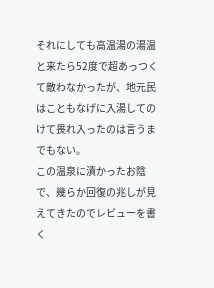それにしても高温湯の湯温と来たら52度で超あっつくて敵わなかったが、地元民はこともなげに入湯してのけて畏れ入ったのは言うまでもない。
この温泉に漬かったお陰で、幾らか回復の兆しが見えてきたのでレビューを書く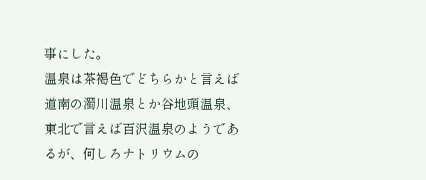事にした。
温泉は茶褐色でどちらかと言えば道南の濁川温泉とか谷地頭温泉、東北で言えば百沢温泉のようであるが、何しろナトリウムの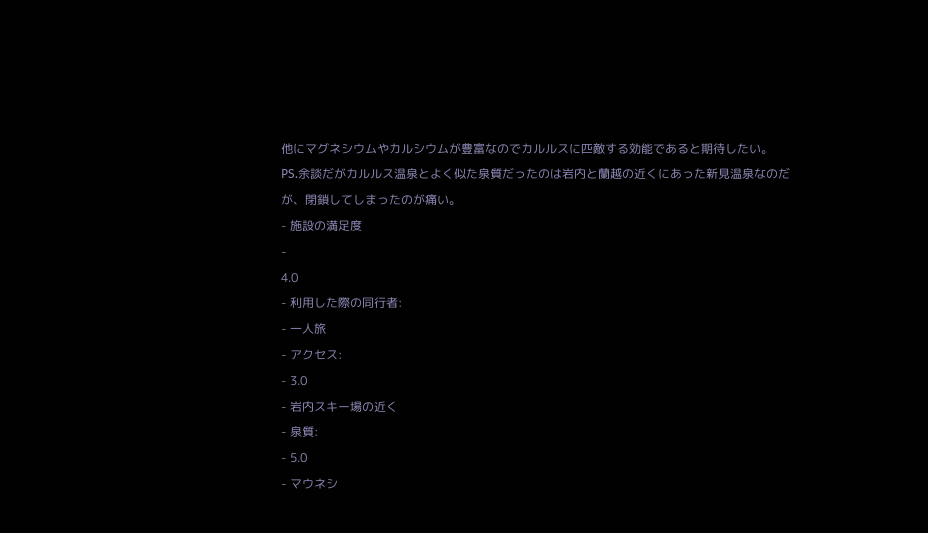他にマグネシウムやカルシウムが豊富なのでカルルスに匹敵する効能であると期待したい。
PS.余談だがカルルス温泉とよく似た泉質だったのは岩内と蘭越の近くにあった新見温泉なのだが、閉鎖してしまったのが痛い。
- 施設の満足度
-
4.0
- 利用した際の同行者:
- 一人旅
- アクセス:
- 3.0
- 岩内スキー場の近く
- 泉質:
- 5.0
- マウネシ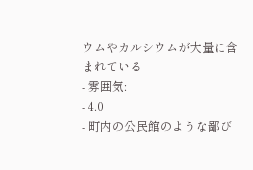ウムやカルシウムが大量に含まれている
- 雰囲気:
- 4.0
- 町内の公民館のような鄙び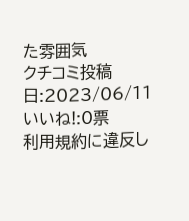た雰囲気
クチコミ投稿日:2023/06/11
いいね!:0票
利用規約に違反し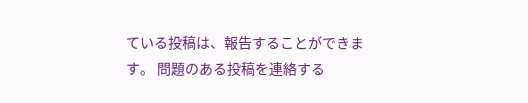ている投稿は、報告することができます。 問題のある投稿を連絡する